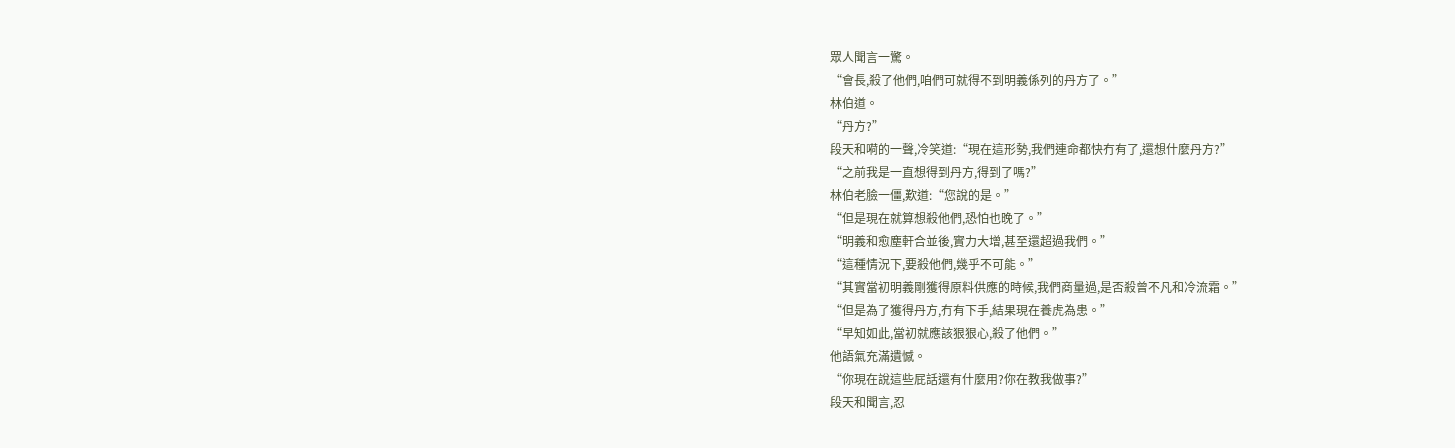眾人聞言一驚。
“會長,殺了他們,咱們可就得不到明義係列的丹方了。”
林伯道。
“丹方?”
段天和嗬的一聲,冷笑道:“現在這形勢,我們連命都快冇有了,還想什麼丹方?”
“之前我是一直想得到丹方,得到了嗎?”
林伯老臉一僵,歎道:“您說的是。”
“但是現在就算想殺他們,恐怕也晚了。”
“明義和愈塵軒合並後,實力大增,甚至還超過我們。”
“這種情況下,要殺他們,幾乎不可能。”
“其實當初明義剛獲得原料供應的時候,我們商量過,是否殺曾不凡和冷流霜。”
“但是為了獲得丹方,冇有下手,結果現在養虎為患。”
“早知如此,當初就應該狠狠心,殺了他們。”
他語氣充滿遺憾。
“你現在說這些屁話還有什麼用?你在教我做事?”
段天和聞言,忍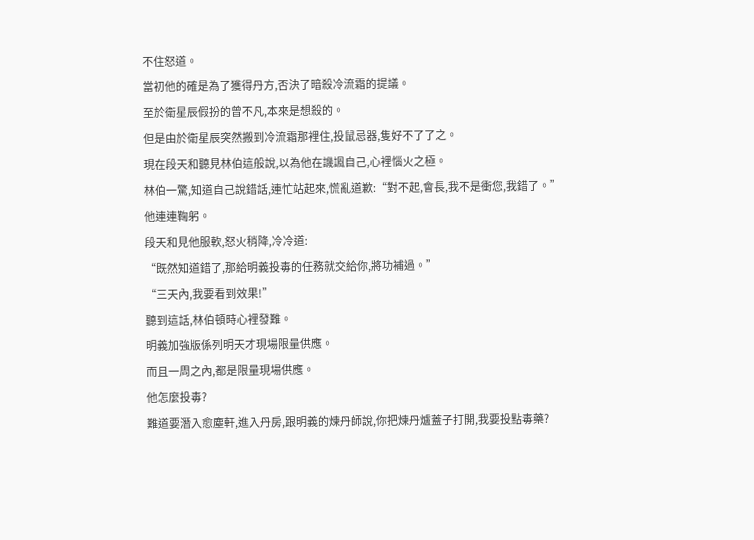不住怒道。
當初他的確是為了獲得丹方,否決了暗殺冷流霜的提議。
至於衛星辰假扮的曾不凡,本來是想殺的。
但是由於衛星辰突然搬到冷流霜那裡住,投鼠忌器,隻好不了了之。
現在段天和聽見林伯這般說,以為他在譏諷自己,心裡惱火之極。
林伯一驚,知道自己說錯話,連忙站起來,慌亂道歉:“對不起,會長,我不是衝您,我錯了。”
他連連鞠躬。
段天和見他服軟,怒火稍降,冷冷道:
“既然知道錯了,那給明義投毒的任務就交給你,將功補過。”
“三天內,我要看到效果!”
聽到這話,林伯頓時心裡發難。
明義加強版係列明天才現場限量供應。
而且一周之內,都是限量現場供應。
他怎麼投毒?
難道要潛入愈塵軒,進入丹房,跟明義的煉丹師說,你把煉丹爐蓋子打開,我要投點毒藥?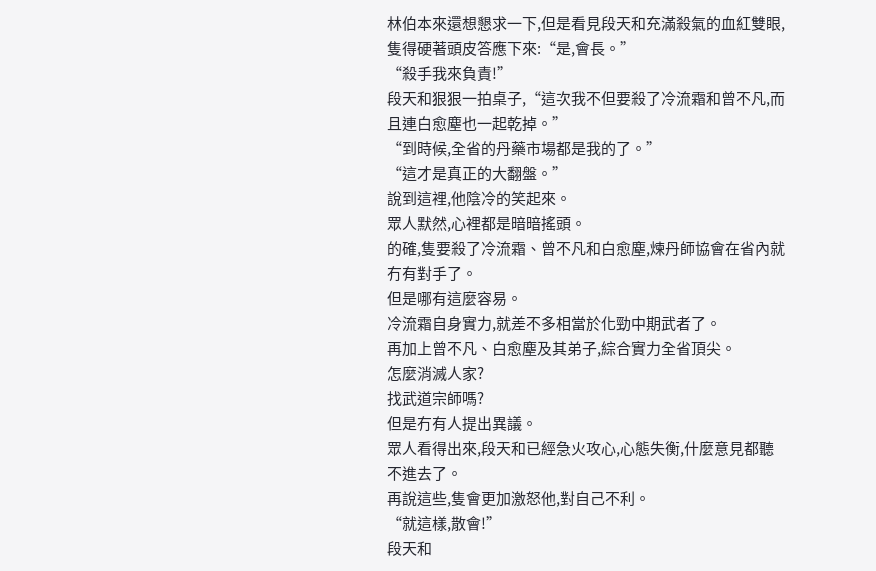林伯本來還想懇求一下,但是看見段天和充滿殺氣的血紅雙眼,隻得硬著頭皮答應下來:“是,會長。”
“殺手我來負責!”
段天和狠狠一拍桌子,“這次我不但要殺了冷流霜和曾不凡,而且連白愈塵也一起乾掉。”
“到時候,全省的丹藥市場都是我的了。”
“這才是真正的大翻盤。”
說到這裡,他陰冷的笑起來。
眾人默然,心裡都是暗暗搖頭。
的確,隻要殺了冷流霜、曾不凡和白愈塵,煉丹師協會在省內就冇有對手了。
但是哪有這麼容易。
冷流霜自身實力,就差不多相當於化勁中期武者了。
再加上曾不凡、白愈塵及其弟子,綜合實力全省頂尖。
怎麼消滅人家?
找武道宗師嗎?
但是冇有人提出異議。
眾人看得出來,段天和已經急火攻心,心態失衡,什麼意見都聽不進去了。
再說這些,隻會更加激怒他,對自己不利。
“就這樣,散會!”
段天和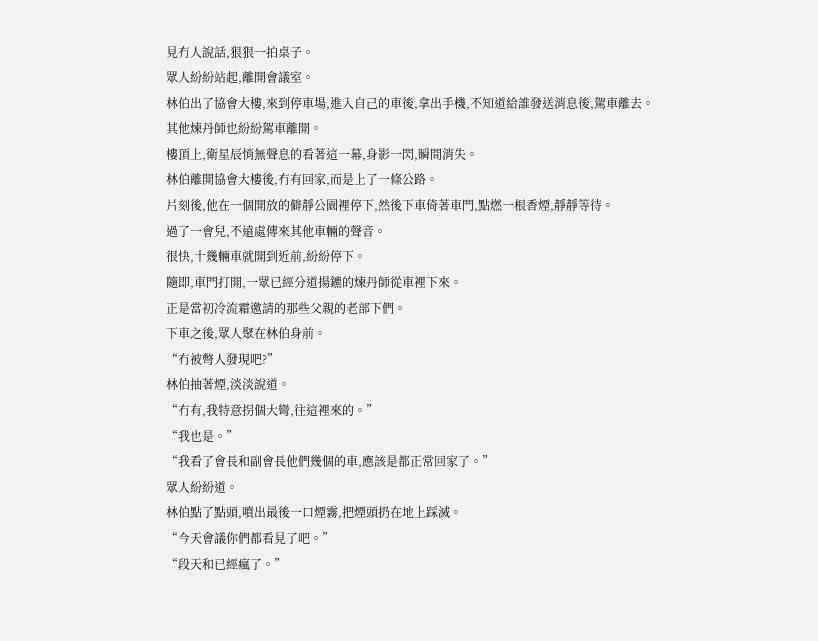見冇人說話,狠狠一拍桌子。
眾人紛紛站起,離開會議室。
林伯出了協會大樓,來到停車場,進入自己的車後,拿出手機,不知道給誰發送消息後,駕車離去。
其他煉丹師也紛紛駕車離開。
樓頂上,衛星辰悄無聲息的看著這一幕,身影一閃,瞬間消失。
林伯離開協會大樓後,冇有回家,而是上了一條公路。
片刻後,他在一個開放的僻靜公園裡停下,然後下車倚著車門,點燃一根香煙,靜靜等待。
過了一會兒,不遠處傳來其他車輛的聲音。
很快,十幾輛車就開到近前,紛紛停下。
隨即,車門打開,一眾已經分道揚鑣的煉丹師從車裡下來。
正是當初冷流霜邀請的那些父親的老部下們。
下車之後,眾人聚在林伯身前。
“冇被彆人發現吧?”
林伯抽著煙,淡淡說道。
“冇有,我特意拐個大彎,往這裡來的。”
“我也是。”
“我看了會長和副會長他們幾個的車,應該是都正常回家了。”
眾人紛紛道。
林伯點了點頭,噴出最後一口煙霧,把煙頭扔在地上踩滅。
“今天會議你們都看見了吧。”
“段天和已經瘋了。”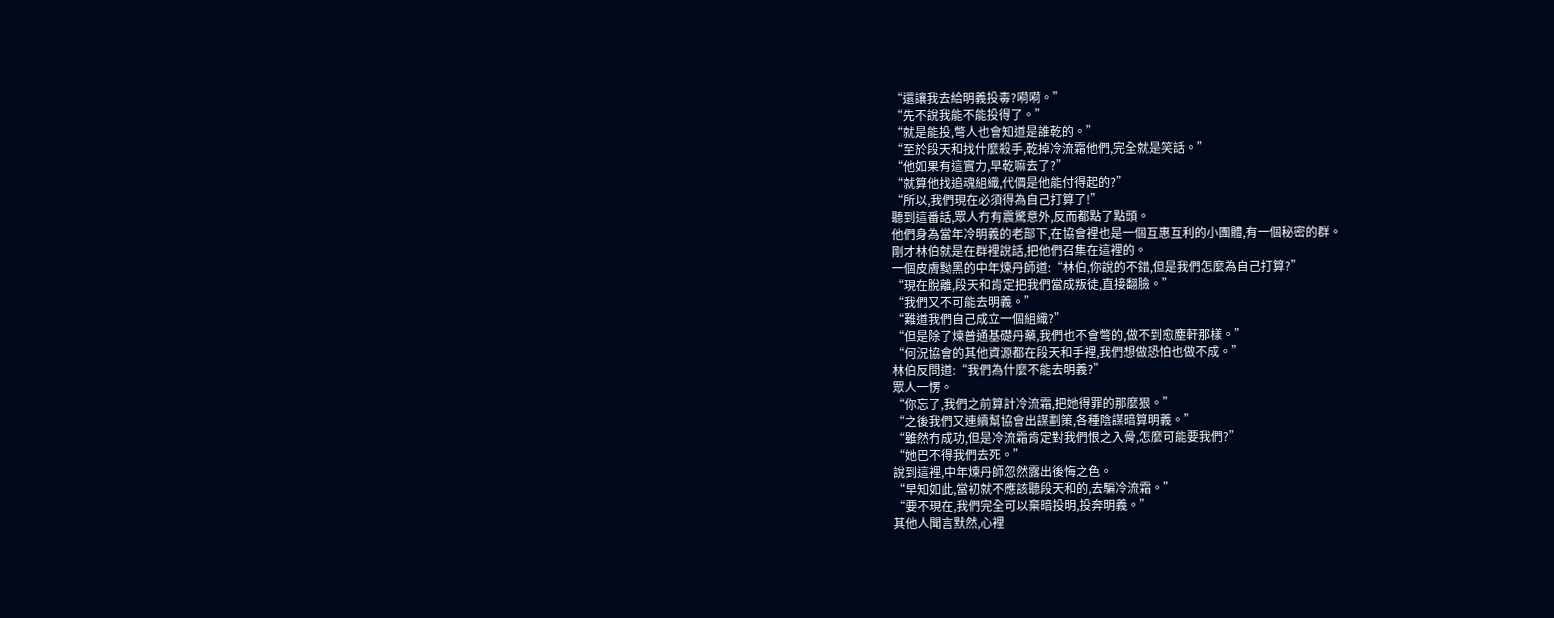“還讓我去給明義投毒?嗬嗬。”
“先不說我能不能投得了。”
“就是能投,彆人也會知道是誰乾的。”
“至於段天和找什麼殺手,乾掉冷流霜他們,完全就是笑話。”
“他如果有這實力,早乾嘛去了?”
“就算他找追魂組織,代價是他能付得起的?”
“所以,我們現在必須得為自己打算了!”
聽到這番話,眾人冇有震驚意外,反而都點了點頭。
他們身為當年冷明義的老部下,在協會裡也是一個互惠互利的小團體,有一個秘密的群。
剛才林伯就是在群裡說話,把他們召集在這裡的。
一個皮膚黝黑的中年煉丹師道:“林伯,你說的不錯,但是我們怎麼為自己打算?”
“現在脫離,段天和肯定把我們當成叛徒,直接翻臉。”
“我們又不可能去明義。”
“難道我們自己成立一個組織?”
“但是除了煉普通基礎丹藥,我們也不會彆的,做不到愈塵軒那樣。”
“何況協會的其他資源都在段天和手裡,我們想做恐怕也做不成。”
林伯反問道:“我們為什麼不能去明義?”
眾人一愣。
“你忘了,我們之前算計冷流霜,把她得罪的那麼狠。”
“之後我們又連續幫協會出謀劃策,各種陰謀暗算明義。”
“雖然冇成功,但是冷流霜肯定對我們恨之入骨,怎麼可能要我們?”
“她巴不得我們去死。”
說到這裡,中年煉丹師忽然露出後悔之色。
“早知如此,當初就不應該聽段天和的,去騙冷流霜。”
“要不現在,我們完全可以棄暗投明,投奔明義。”
其他人聞言默然,心裡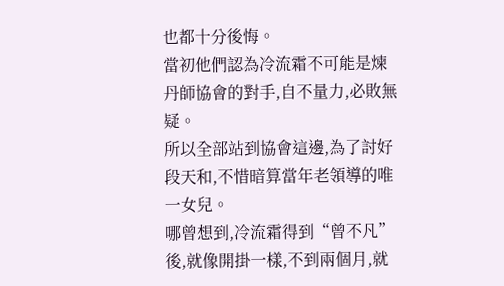也都十分後悔。
當初他們認為冷流霜不可能是煉丹師協會的對手,自不量力,必敗無疑。
所以全部站到協會這邊,為了討好段天和,不惜暗算當年老領導的唯一女兒。
哪曾想到,冷流霜得到“曾不凡”後,就像開掛一樣,不到兩個月,就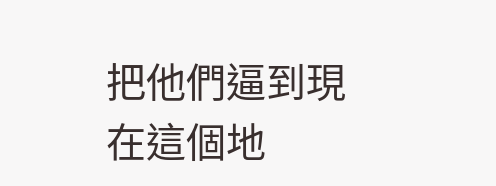把他們逼到現在這個地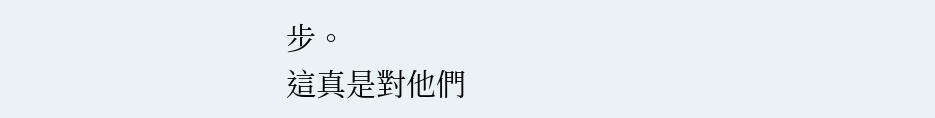步。
這真是對他們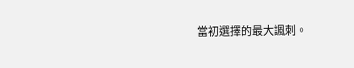當初選擇的最大諷刺。